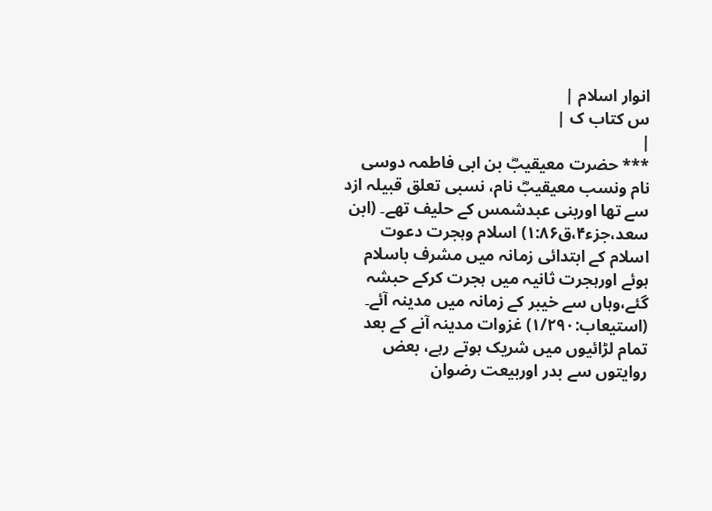انوار اسلام |
س کتاب ک |
|
*** حضرت معیقیبؓ بن ابی فاطمہ دوسی نام ونسب معیقیبؓ نام، نسبی تعلق قبیلہ ازد سے تھا اوربنی عبدشمس کے حلیف تھے۔ (ابن سعد،جزء۴،ق۱:۸۶) اسلام وہجرت دعوت اسلام کے ابتدائی زمانہ میں مشرف باسلام ہوئے اورہجرت ثانیہ میں ہجرت کرکے حبشہ گئے،وہاں سے خیبر کے زمانہ میں مدینہ آئے۔ (استیعاب:۱/۲۹۰) غزوات مدینہ آنے کے بعد تمام لڑائیوں میں شریک ہوتے رہے، بعض روایتوں سے بدر اوربیعت رضوان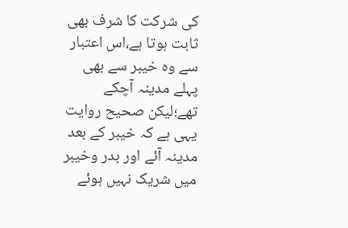کی شرکت کا شرف بھی ثابت ہوتا ہے،اس اعتبار سے وہ خیبر سے بھی پہلے مدینہ آچکے تھے؛لیکن صحیح روایت یہی ہے کہ خیبر کے بعد مدینہ آئے اور بدر وخیبر میں شریک نہیں ہوئے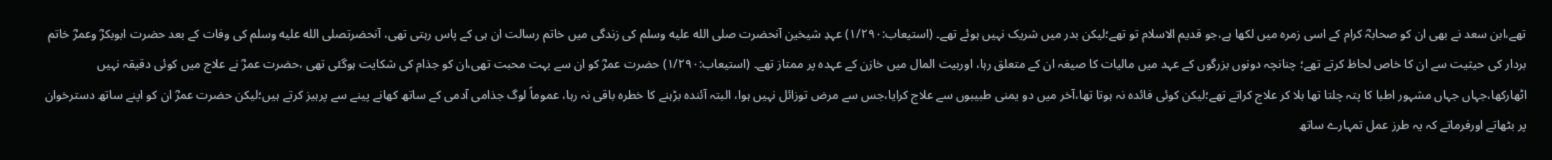تھے،ابن سعد نے بھی ان کو صحابہؓ کرام کے اسی زمرہ میں لکھا ہے،جو قدیم الاسلام تو تھے؛لیکن بدر میں شریک نہیں ہوئے تھے۔ (استیعاب:۱/۲۹۰) عہدِ شیخین آنحضرت صلى الله عليه وسلم کی زندگی میں خاتم رسالت ان ہی کے پاس رہتی تھی، آنحضرتصلى الله عليه وسلم کی وفات کے بعد حضرت ابوبکرؓ وعمرؓ خاتم بردار کی حیثیت سے ان کا خاص لحاظ کرتے تھے؛ چنانچہ دونوں بزرگوں کے عہد میں مالیات کا صیغہ ان کے متعلق رہا، اوربیت المال میں خازن کے عہدہ پر ممتاز تھے۔ (استیعاب:۱/۲۹۰) حضرت عمرؓ کو ان سے بہت محبت تھی،ان کو جذام کی شکایت ہوگئی تھی ،حضرت عمرؓ نے علاج میں کوئی دقیقہ نہیں اٹھارکھا،جہاں جہاں مشہور اطبا کا پتہ چلتا تھا بلا کر علاج کراتے تھے؛لیکن کوئی فائدہ نہ ہوتا تھا،آخر میں دو یمنی طبیبوں سے علاج کرایا،جس سے مرض توزائل نہیں ہوا، البتہ آئندہ بڑہنے کا خطرہ باقی نہ رہا، عموماً لوگ جذامی آدمی کے ساتھ کھانے پینے سے پرہیز کرتے ہیں؛لیکن حضرت عمرؓ ان کو اپنے ساتھ دسترخوان پر بٹھاتے اورفرماتے کہ یہ طرز عمل تمہارے ساتھ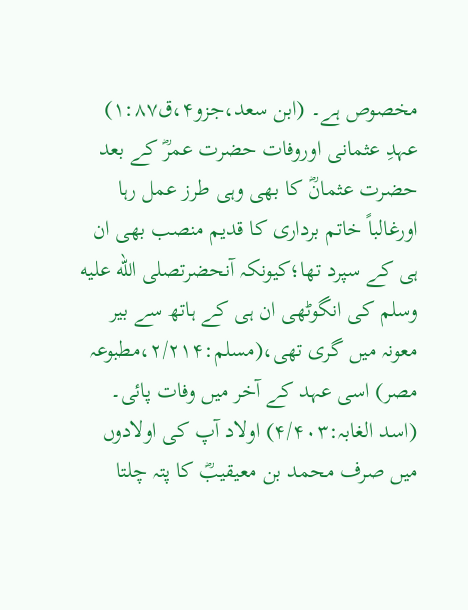مخصوص ہے۔ (ابن سعد،جزو۴،ق۱:۸۷) عہدِ عثمانی اوروفات حضرت عمرؓ کے بعد حضرت عثمانؓ کا بھی وہی طرز عمل رہا اورغالباً خاتم برداری کا قدیم منصب بھی ان ہی کے سپرد تھا؛کیونکہ آنحضرتصلى الله عليه وسلم کی انگوٹھی ان ہی کے ہاتھ سے بیر معونہ میں گری تھی،(مسلم:۲/۲۱۴،مطبوعہ مصر) اسی عہد کے آخر میں وفات پائی۔ (اسد الغابہ:۴/۴۰۳) اولاد آپ کی اولادوں میں صرف محمد بن معیقیبؓ کا پتہ چلتا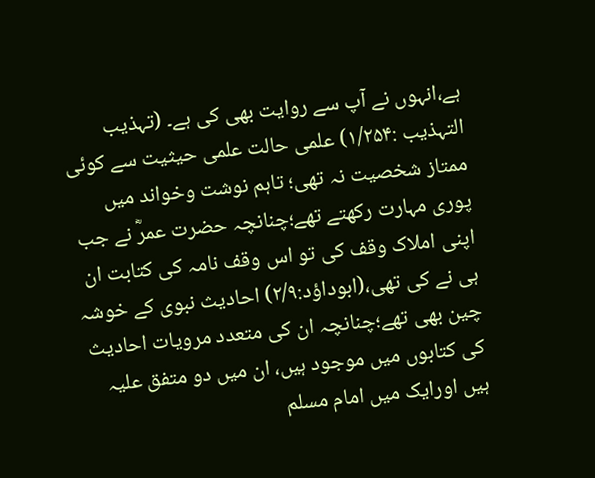ہے،انہوں نے آپ سے روایت بھی کی ہے۔ (تہذیب التہذیب :۱/۲۵۴) علمی حالت علمی حیثیت سے کوئی ممتاز شخصیت نہ تھی؛ تاہم نوشت وخواند میں پوری مہارت رکھتے تھے؛چنانچہ حضرت عمرؓ نے جب اپنی املاک وقف کی تو اس وقف نامہ کی کتابت ان ہی نے کی تھی،(ابوداؤد:۲/۹) احادیث نبوی کے خوشہ چین بھی تھے؛چنانچہ ان کی متعدد مرویات احادیث کی کتابوں میں موجود ہیں، ان میں دو متفق علیہ ہیں اورایک میں امام مسلم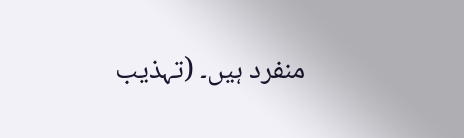منفرد ہیں۔ (تہذیب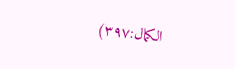الکمال:۳۹۷)